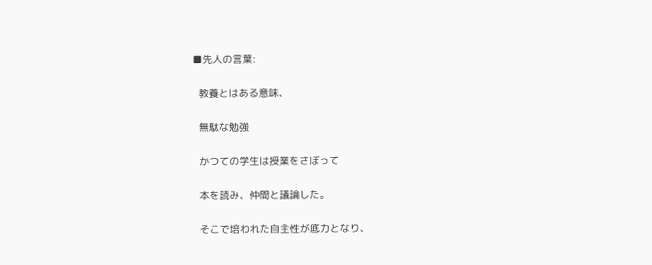■先人の言葉:

  教養とはある意味、

  無駄な勉強

  かつての学生は授業をさぼって

  本を読み、仲間と議論した。

  そこで培われた自主性が底力となり、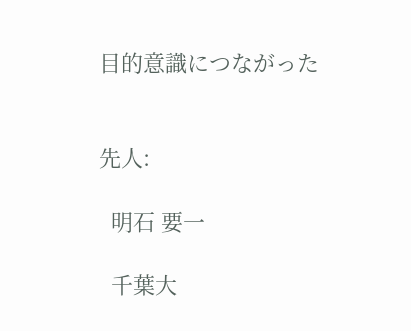目的意識につながった


先人:

  明石 要一

  千葉大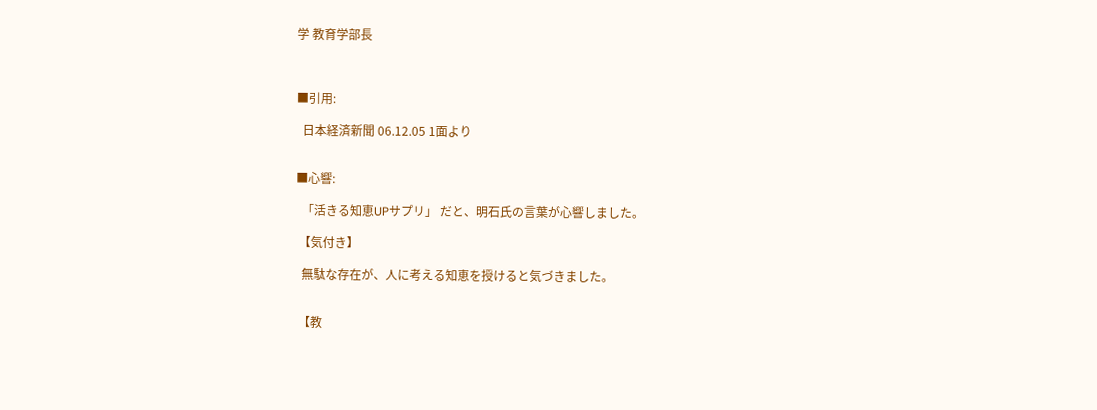学 教育学部長



■引用:

  日本経済新聞 06.12.05 1面より


■心響:

  「活きる知恵UPサプリ」 だと、明石氏の言葉が心響しました。

 【気付き】

  無駄な存在が、人に考える知恵を授けると気づきました。


 【教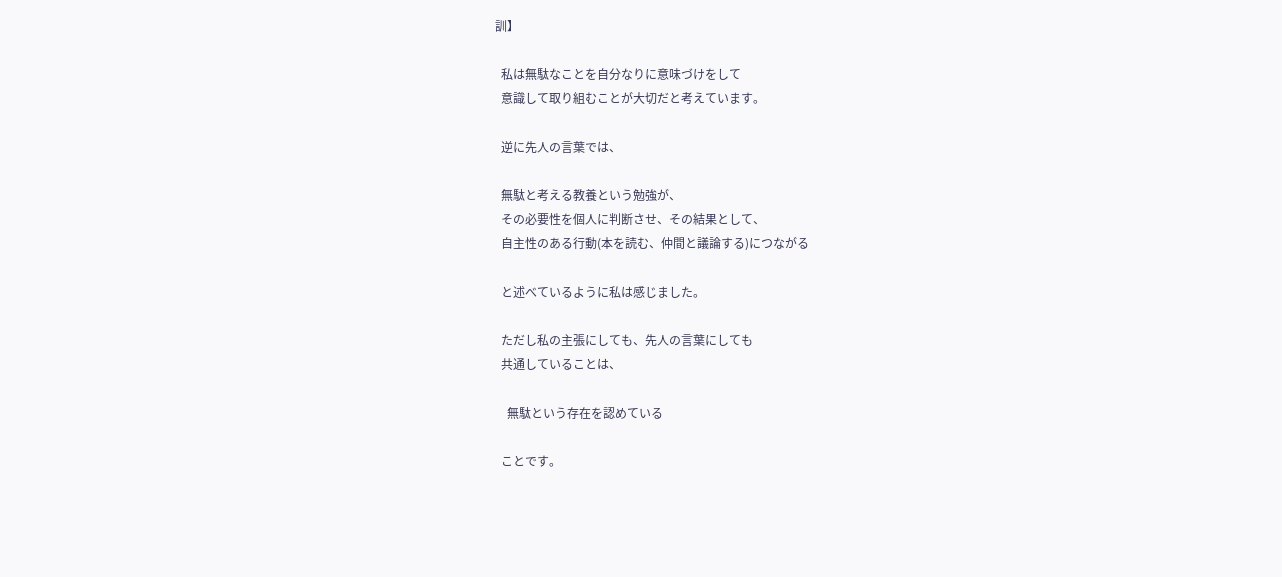訓】

  私は無駄なことを自分なりに意味づけをして
  意識して取り組むことが大切だと考えています。

  逆に先人の言葉では、

  無駄と考える教養という勉強が、
  その必要性を個人に判断させ、その結果として、
  自主性のある行動(本を読む、仲間と議論する)につながる

  と述べているように私は感じました。

  ただし私の主張にしても、先人の言葉にしても
  共通していることは、

    無駄という存在を認めている

  ことです。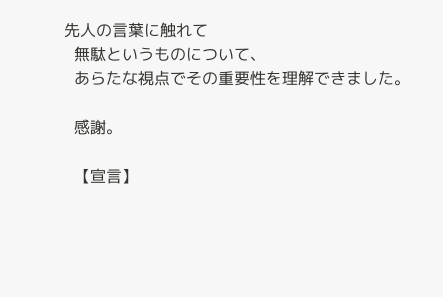先人の言葉に触れて
  無駄というものについて、
  あらたな視点でその重要性を理解できました。

  感謝。

  【宣言】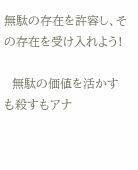無駄の存在を許容し、その存在を受け入れよう!

  無駄の価値を活かすも殺すもアナ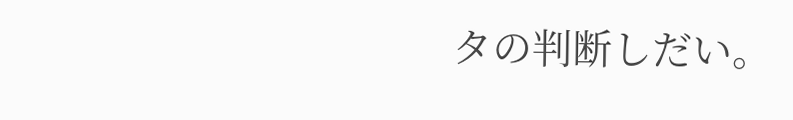タの判断しだい。